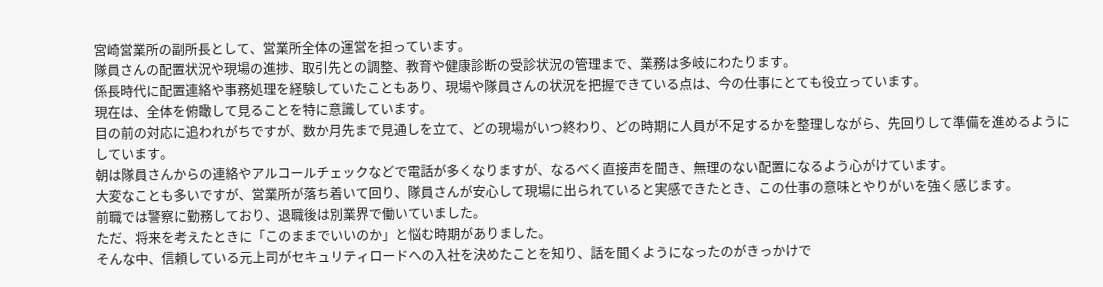宮崎営業所の副所長として、営業所全体の運営を担っています。
隊員さんの配置状況や現場の進捗、取引先との調整、教育や健康診断の受診状況の管理まで、業務は多岐にわたります。
係長時代に配置連絡や事務処理を経験していたこともあり、現場や隊員さんの状況を把握できている点は、今の仕事にとても役立っています。
現在は、全体を俯瞰して見ることを特に意識しています。
目の前の対応に追われがちですが、数か月先まで見通しを立て、どの現場がいつ終わり、どの時期に人員が不足するかを整理しながら、先回りして準備を進めるようにしています。
朝は隊員さんからの連絡やアルコールチェックなどで電話が多くなりますが、なるべく直接声を聞き、無理のない配置になるよう心がけています。
大変なことも多いですが、営業所が落ち着いて回り、隊員さんが安心して現場に出られていると実感できたとき、この仕事の意味とやりがいを強く感じます。
前職では警察に勤務しており、退職後は別業界で働いていました。
ただ、将来を考えたときに「このままでいいのか」と悩む時期がありました。
そんな中、信頼している元上司がセキュリティロードへの入社を決めたことを知り、話を聞くようになったのがきっかけで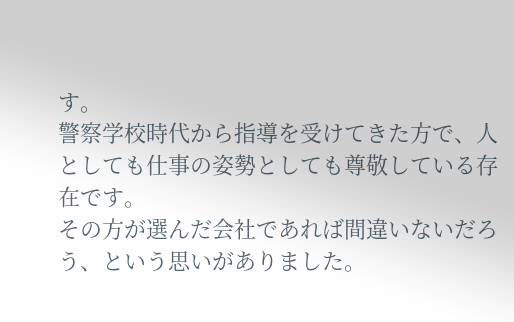す。
警察学校時代から指導を受けてきた方で、人としても仕事の姿勢としても尊敬している存在です。
その方が選んだ会社であれば間違いないだろう、という思いがありました。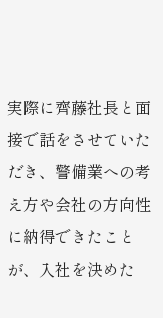実際に齊藤社長と面接で話をさせていただき、警備業への考え方や会社の方向性に納得できたことが、入社を決めた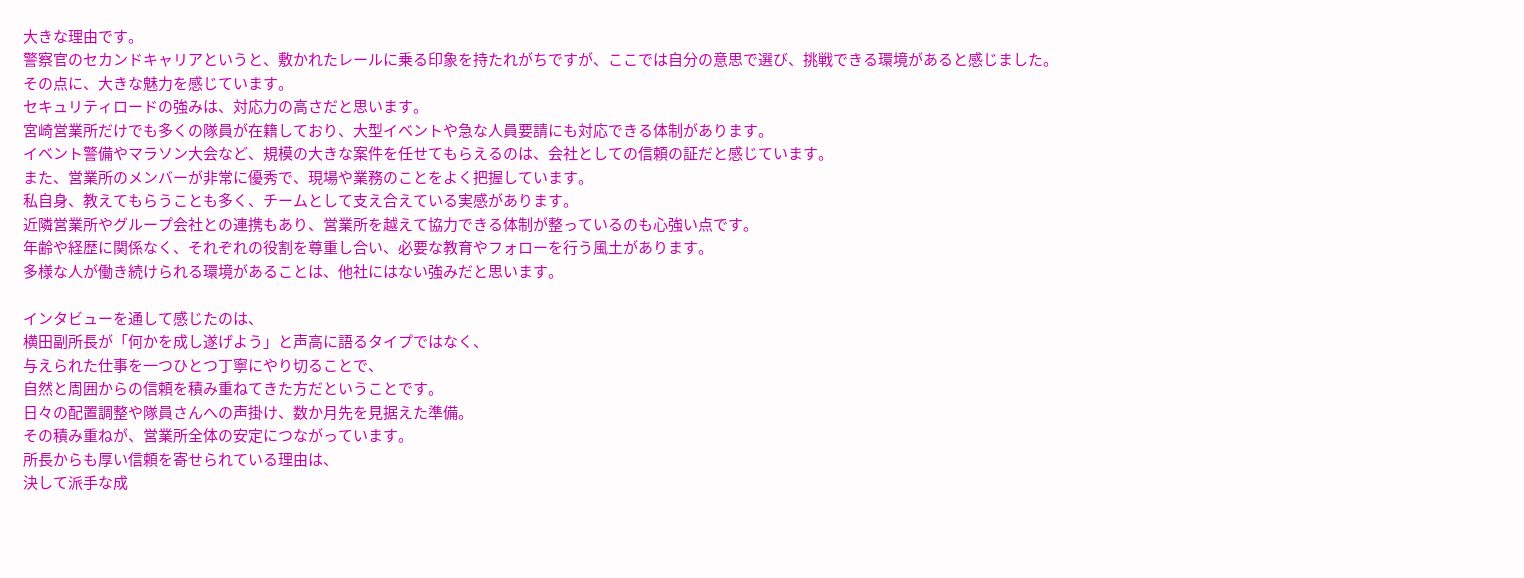大きな理由です。
警察官のセカンドキャリアというと、敷かれたレールに乗る印象を持たれがちですが、ここでは自分の意思で選び、挑戦できる環境があると感じました。
その点に、大きな魅力を感じています。
セキュリティロードの強みは、対応力の高さだと思います。
宮崎営業所だけでも多くの隊員が在籍しており、大型イベントや急な人員要請にも対応できる体制があります。
イベント警備やマラソン大会など、規模の大きな案件を任せてもらえるのは、会社としての信頼の証だと感じています。
また、営業所のメンバーが非常に優秀で、現場や業務のことをよく把握しています。
私自身、教えてもらうことも多く、チームとして支え合えている実感があります。
近隣営業所やグループ会社との連携もあり、営業所を越えて協力できる体制が整っているのも心強い点です。
年齢や経歴に関係なく、それぞれの役割を尊重し合い、必要な教育やフォローを行う風土があります。
多様な人が働き続けられる環境があることは、他社にはない強みだと思います。

インタビューを通して感じたのは、
横田副所長が「何かを成し遂げよう」と声高に語るタイプではなく、
与えられた仕事を一つひとつ丁寧にやり切ることで、
自然と周囲からの信頼を積み重ねてきた方だということです。
日々の配置調整や隊員さんへの声掛け、数か月先を見据えた準備。
その積み重ねが、営業所全体の安定につながっています。
所長からも厚い信頼を寄せられている理由は、
決して派手な成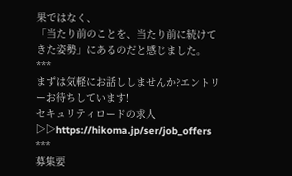果ではなく、
「当たり前のことを、当たり前に続けてきた姿勢」にあるのだと感じました。
***
まずは気軽にお話ししませんか?エントリーお待ちしています!
セキュリティロードの求人▷▷https://hikoma.jp/ser/job_offers
***
募集要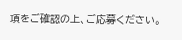項をご確認の上、ご応募ください。